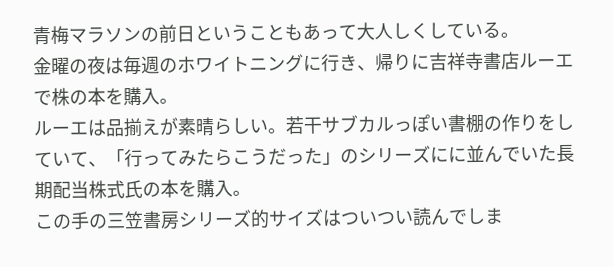青梅マラソンの前日ということもあって大人しくしている。
金曜の夜は毎週のホワイトニングに行き、帰りに吉祥寺書店ルーエで株の本を購入。
ルーエは品揃えが素晴らしい。若干サブカルっぽい書棚の作りをしていて、「行ってみたらこうだった」のシリーズにに並んでいた長期配当株式氏の本を購入。
この手の三笠書房シリーズ的サイズはついつい読んでしま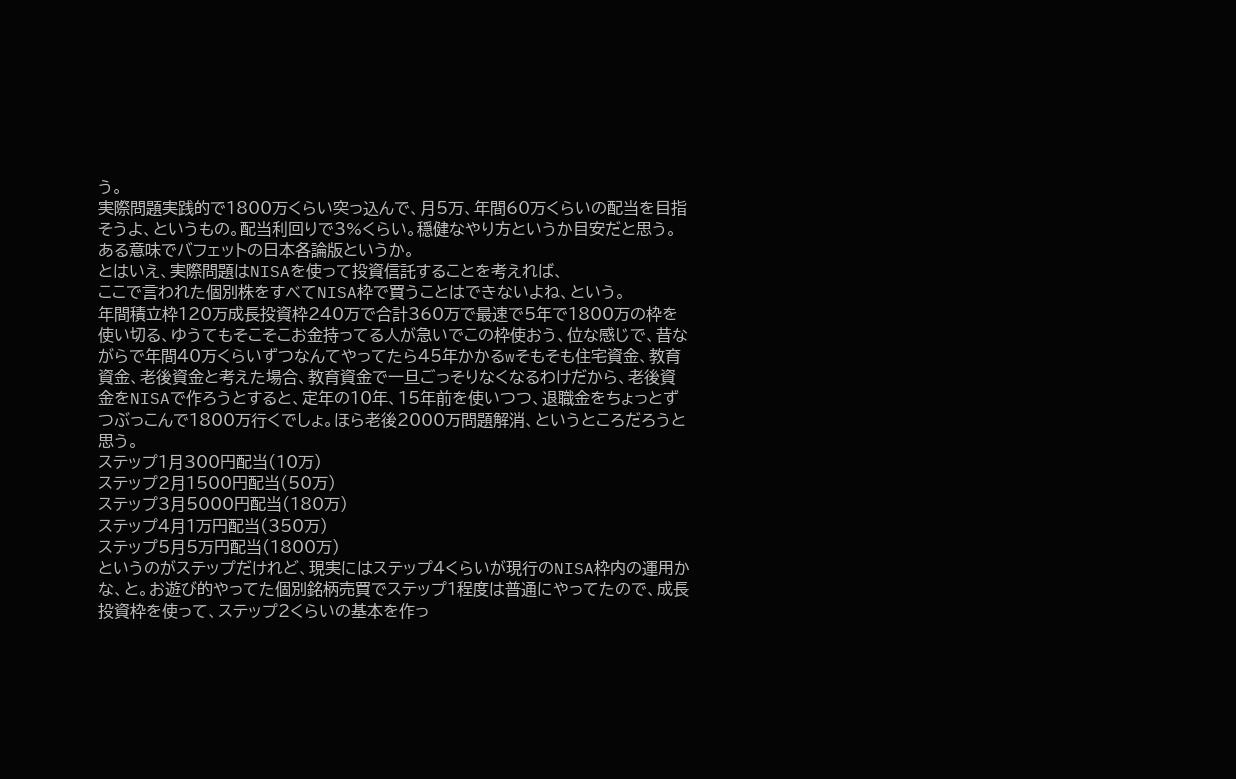う。
実際問題実践的で1800万くらい突っ込んで、月5万、年間60万くらいの配当を目指そうよ、というもの。配当利回りで3%くらい。穏健なやり方というか目安だと思う。ある意味でバフェットの日本各論版というか。
とはいえ、実際問題はNISAを使って投資信託することを考えれば、
ここで言われた個別株をすべてNISA枠で買うことはできないよね、という。
年間積立枠120万成長投資枠240万で合計360万で最速で5年で1800万の枠を使い切る、ゆうてもそこそこお金持ってる人が急いでこの枠使おう、位な感じで、昔ながらで年間40万くらいずつなんてやってたら45年かかるwそもそも住宅資金、教育資金、老後資金と考えた場合、教育資金で一旦ごっそりなくなるわけだから、老後資金をNISAで作ろうとすると、定年の10年、15年前を使いつつ、退職金をちょっとずつぶっこんで1800万行くでしょ。ほら老後2000万問題解消、というところだろうと思う。
ステップ1月300円配当(10万)
ステップ2月1500円配当(50万)
ステップ3月5000円配当(180万)
ステップ4月1万円配当(350万)
ステップ5月5万円配当(1800万)
というのがステップだけれど、現実にはステップ4くらいが現行のNISA枠内の運用かな、と。お遊び的やってた個別銘柄売買でステップ1程度は普通にやってたので、成長投資枠を使って、ステップ2くらいの基本を作っ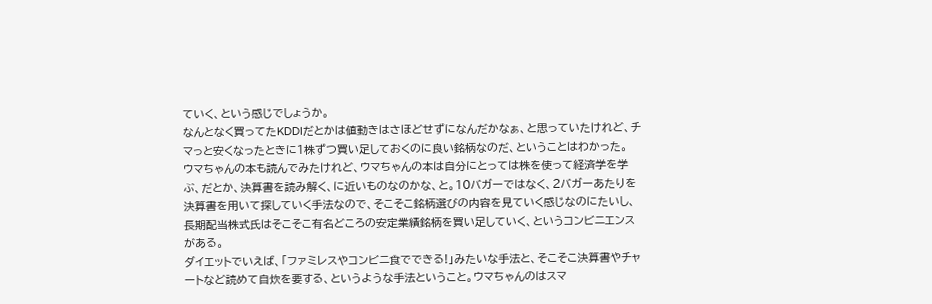ていく、という感じでしょうか。
なんとなく買ってたKDDIだとかは値動きはさほどせずになんだかなぁ、と思っていたけれど、チマっと安くなったときに1株ずつ買い足しておくのに良い銘柄なのだ、ということはわかった。
ウマちゃんの本も読んでみたけれど、ウマちゃんの本は自分にとっては株を使って経済学を学ぶ、だとか、決算書を読み解く、に近いものなのかな、と。10バガーではなく、2バガーあたりを決算書を用いて探していく手法なので、そこそこ銘柄選びの内容を見ていく感じなのにたいし、長期配当株式氏はそこそこ有名どころの安定業績銘柄を買い足していく、というコンビニエンスがある。
ダイエットでいえば、「ファミレスやコンビニ食でできる!」みたいな手法と、そこそこ決算書やチャートなど読めて自炊を要する、というような手法ということ。ウマちゃんのはスマ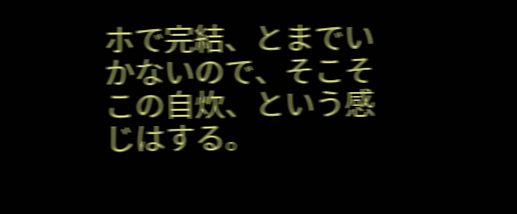ホで完結、とまでいかないので、そこそこの自炊、という感じはする。